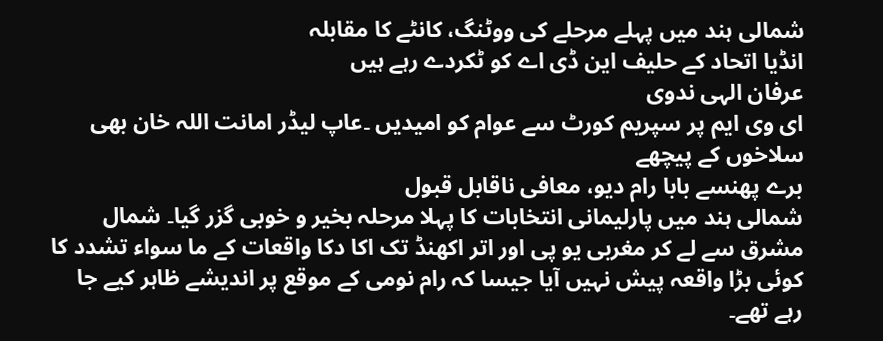شمالی ہند میں پہلے مرحلے کی ووٹنگ، کانٹے کا مقابلہ
انڈیا اتحاد کے حلیف این ڈی اے کو ٹکردے رہے ہیں
عرفان الہی ندوی
ای وی ایم پر سپریم کورٹ سے عوام کو امیدیں ۔عاپ لیڈر امانت اللہ خان بھی سلاخوں کے پیچھے
برے پھنسے بابا رام دیو، معافی ناقابل قبول
شمالی ہند میں پارلیمانی انتخابات کا پہلا مرحلہ بخیر و خوبی گزر گیا۔ شمال مشرق سے لے کر مغربی یو پی اور اتر اکھنڈ تک اکا دکا واقعات کے ما سواء تشدد کا کوئی بڑا واقعہ پیش نہیں آیا جیسا کہ رام نومی کے موقع پر اندیشے ظاہر کیے جا رہے تھے۔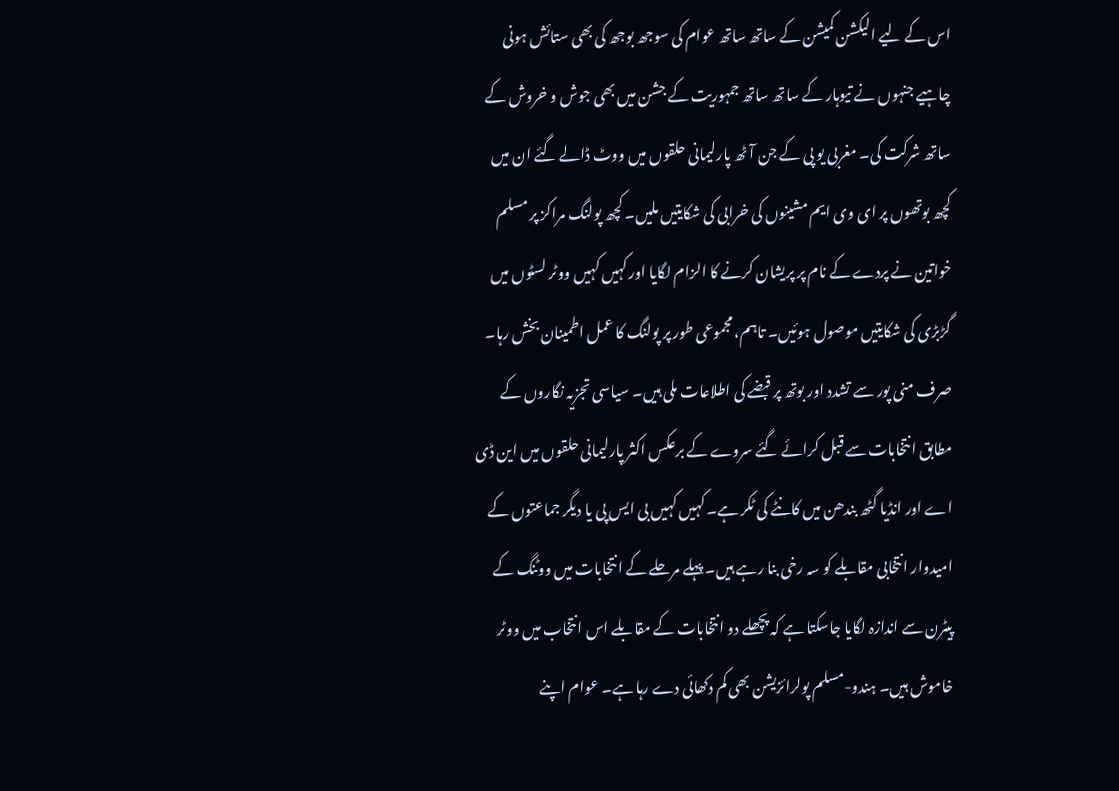اس کے لیے الیکشن کمیشن کے ساتھ ساتھ عوام کی سوجھ بوجھ کی بھی ستائش ہونی چاہیے جنہوں نے تیوہار کے ساتھ ساتھ جمہوریت کے جشن میں بھی جوش و خروش کے ساتھ شرکت کی۔ مغربی یو پی کے جن آٹھ پارلیمانی حلقوں میں ووٹ ڈالے گئے ان میں کچھ بوتھوں پر ای وی ایم مشینوں کی خرابی کی شکایتیں ملیں۔ کچھ پولنگ مراکز پر مسلم خواتین نے پردے کے نام پر پریشان کرنے کا الزام لگایا اور کہیں کہیں ووٹر لسٹوں میں گڑبڑی کی شکایتیں موصول ہوئیں۔ تاہم، مجموعی طور پر پولنگ کا عمل اطمینان بخش رہا۔ صرف منی پور سے تشدد اور بوتھ پر قبضے کی اطلاعات ملی ہیں۔ سیاسی تجزیہ نگاروں کے مطابق انتخابات سے قبل کرائے گئے سروے کے برعکس اکثر پارلیمانی حلقوں میں این ڈی اے اور انڈیا گٹھ بندھن میں کانٹے کی ٹکر ہے۔ کہیں کہیں بی ایس پی یا دیگر جماعتوں کے امیدوار انتخابی مقابلے کو سہ رخی بنا رہے ہیں۔ پہلے مرحلے کے انتخابات میں ووٹنگ کے پیٹرن سے اندازہ لگایا جاسکتا ہے کہ پچھلے دو انتخابات کے مقابلے اس انتخاب میں ووٹر خاموش ہیں۔ ہندو-مسلم پولرائزیشن بھی کم دکھائی دے رہا ہے۔ عوام اپنے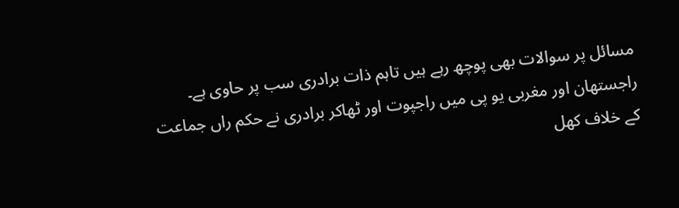مسائل پر سوالات بھی پوچھ رہے ہیں تاہم ذات برادری سب پر حاوی ہے۔ راجستھان اور مغربی یو پی میں راجپوت اور ٹھاکر برادری نے حکم راں جماعت کے خلاف کھل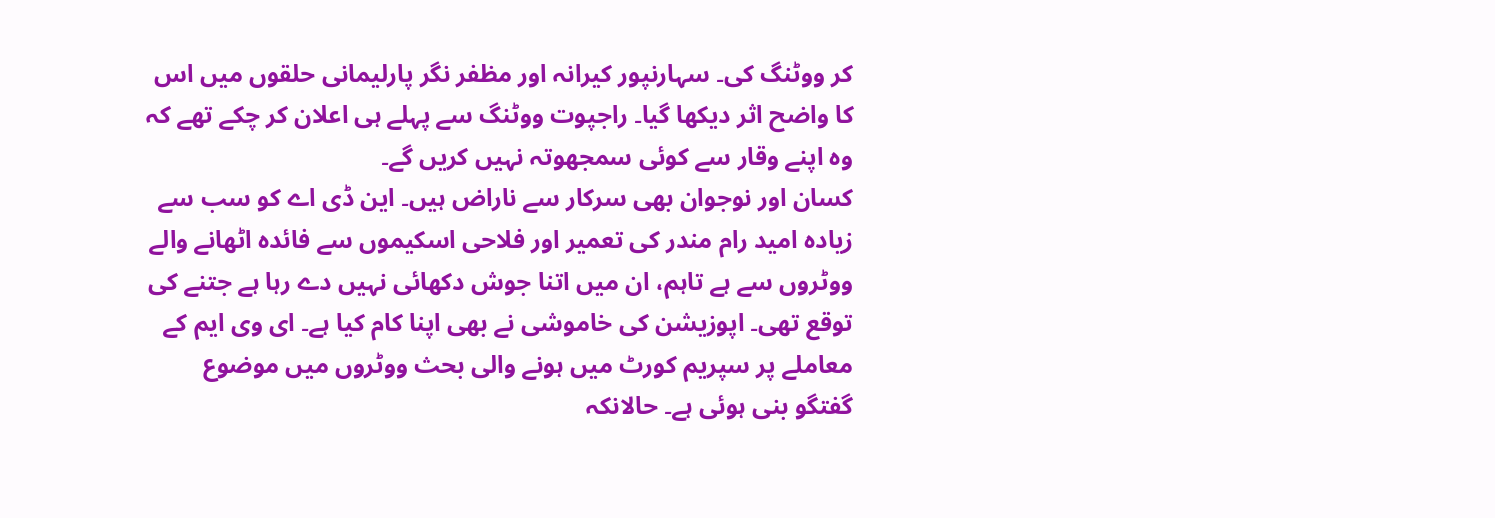کر ووٹنگ کی۔ سہارنپور کیرانہ اور مظفر نگر پارلیمانی حلقوں میں اس کا واضح اثر دیکھا گیا۔ راجپوت ووٹنگ سے پہلے ہی اعلان کر چکے تھے کہ وہ اپنے وقار سے کوئی سمجھوتہ نہیں کریں گے۔
کسان اور نوجوان بھی سرکار سے ناراض ہیں۔ این ڈی اے کو سب سے زیادہ امید رام مندر کی تعمیر اور فلاحی اسکیموں سے فائدہ اٹھانے والے ووٹروں سے ہے تاہم، ان میں اتنا جوش دکھائی نہیں دے رہا ہے جتنے کی توقع تھی۔ اپوزیشن کی خاموشی نے بھی اپنا کام کیا ہے۔ ای وی ایم کے معاملے پر سپریم کورٹ میں ہونے والی بحث ووٹروں میں موضوع گفتگو بنی ہوئی ہے۔ حالانکہ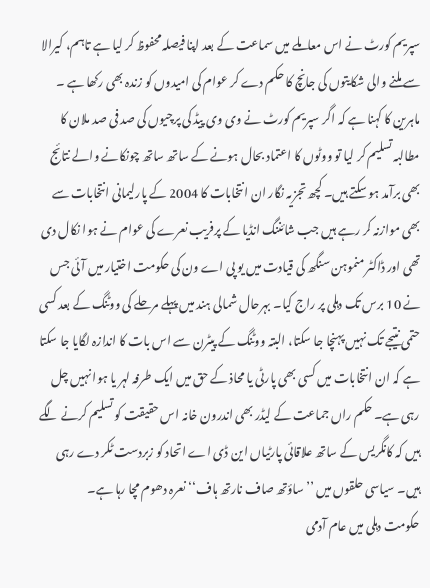سپریم کورٹ نے اس معاملے میں سماعت کے بعد اپنا فیصلہ محفوظ کر لیا ہے تاہم، کیرالا سے ملنے والی شکایتوں کی جانچ کا حکم دے کر عوام کی امیدوں کو زندہ بھی رکھا ہے ۔
ماہرین کا کہنا ہے کہ اگر سپریم کورٹ نے وی وی پیڈ کی پرچیوں کی صد فی صد ملان کا مطالبہ تسلیم کر لیا تو ووٹوں کا اعتماد بحال ہونے کے ساتھ ساتھ چونکانے والے نتائج بھی برآمد ہو سکتے ہیں۔ کچھ تجزیہ نگار ان انتخابات کا 2004 کے پارلیمانی انتخابات سے بھی موازنہ کر رہے ہیں جب شائننگ انڈیا کے پرفریب نعرے کی عوام نے ہوا نکال دی تھی اور ڈاکٹر منموہن سنگھ کی قیادت میں یو پی اے ون کی حکومت اختیار میں آئی جس نے 10 برس تک دہلی پر راج کیا۔ بہرحال شمالی ہند میں پہلے مرحلے کی ووٹنگ کے بعد کسی حتمی نتیجے تک نہیں پہنچا جا سکتا، البتہ ووٹنگ کے پیٹرن سے اس بات کا اندازہ لگایا جا سکتا ہے کہ ان انتخابات میں کسی بھی پارٹی یا محاذ کے حق میں ایک طرفہ لہر یا ہوا نہیں چل رہی ہے۔ حکم راں جماعت کے لیڈر بھی اندرون خانہ اس حقیقت کو تسلیم کرنے لگے ہیں کہ کانگریس کے ساتھ علاقائی پارٹیاں این ڈی اے اتحاد کو زبردست ٹکر دے رہی ہیں۔ سیاسی حلقوں میں ’’ساؤتھ صاف نارتھ ہاف‘‘ نعرہ دھوم مچا رہا ہے۔
حکومت دہلی میں عام آدمی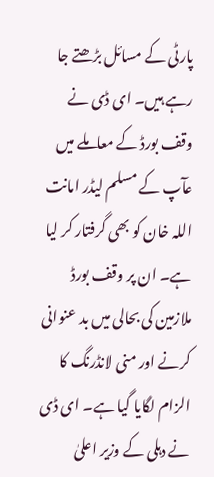پارٹی کے مسائل بڑھتے جا رہے ہیں۔ ای ڈی نے وقف بورڈ کے معاملے میں عآپ کے مسلم لیڈر امانت اللہ خان کو بھی گرفتار کر لیا ہے۔ ان پر وقف بورڈ ملازمین کی بحالی میں بد عنوانی کرنے اور منی لانڈرنگ کا الزام لگایا گیا ہے۔ ای ڈی نے دہلی کے وزیر اعلیٰ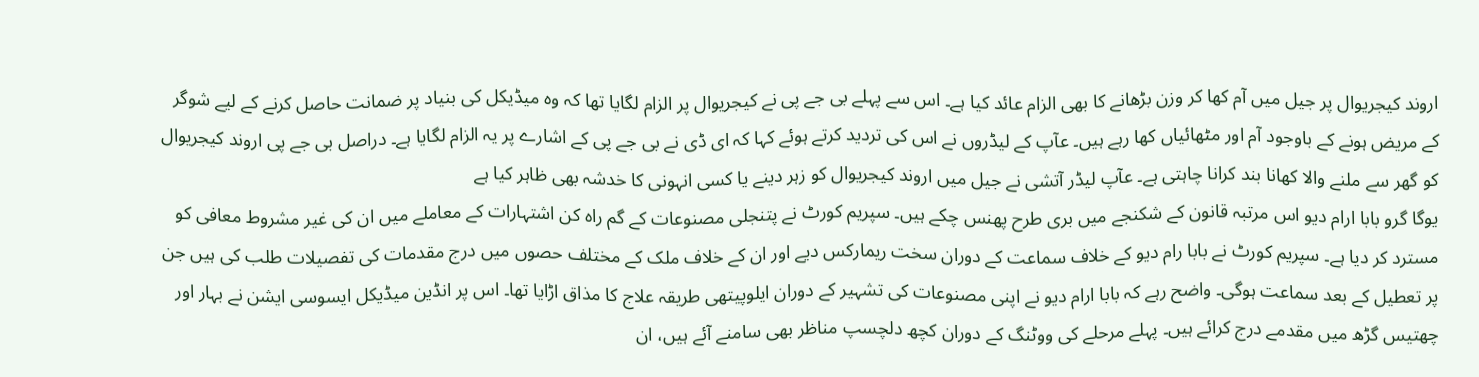اروند کیجریوال پر جیل میں آم کھا کر وزن بڑھانے کا بھی الزام عائد کیا ہے۔ اس سے پہلے بی جے پی نے کیجریوال پر الزام لگایا تھا کہ وہ میڈیکل کی بنیاد پر ضمانت حاصل کرنے کے لیے شوگر کے مریض ہونے کے باوجود آم اور مٹھائیاں کھا رہے ہیں۔ عآپ کے لیڈروں نے اس کی تردید کرتے ہوئے کہا کہ ای ڈی نے بی جے پی کے اشارے پر یہ الزام لگایا ہے۔ دراصل بی جے پی اروند کیجریوال کو گھر سے ملنے والا کھانا بند کرانا چاہتی ہے۔ عآپ لیڈر آتشی نے جیل میں اروند کیجریوال کو زہر دینے یا کسی انہونی کا خدشہ بھی ظاہر کیا ہے
یوگا گرو بابا ارام دیو اس مرتبہ قانون کے شکنجے میں بری طرح پھنس چکے ہیں۔ سپریم کورٹ نے پتنجلی مصنوعات کے گم راہ کن اشتہارات کے معاملے میں ان کی غیر مشروط معافی کو مسترد کر دیا ہے۔ سپریم کورٹ نے بابا رام دیو کے خلاف سماعت کے دوران سخت ریمارکس دیے اور ان کے خلاف ملک کے مختلف حصوں میں درج مقدمات کی تفصیلات طلب کی ہیں جن پر تعطیل کے بعد سماعت ہوگی۔ واضح رہے کہ بابا ارام دیو نے اپنی مصنوعات کی تشہیر کے دوران ایلوپیتھی طریقہ علاج کا مذاق اڑایا تھا۔ اس پر انڈین میڈیکل ایسوسی ایشن نے بہار اور چھتیس گڑھ میں مقدمے درج کرائے ہیں۔ پہلے مرحلے کی ووٹنگ کے دوران کچھ دلچسپ مناظر بھی سامنے آئے ہیں، ان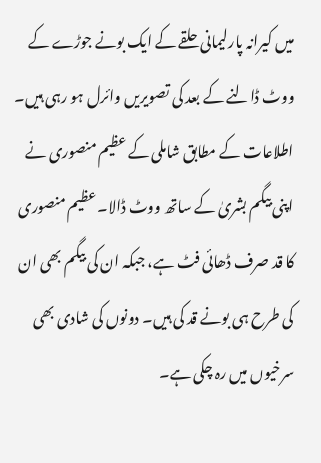میں کیرانہ پارلیمانی حلقے کے ایک بونے جوڑے کے ووٹ ڈالنے کے بعد کی تصویریں وائرل ہو رہی ہیں۔ اطلاعات کے مطابق شاملی کے عظیم منصوری نے اپنی بیگم بشریٰ کے ساتھ ووٹ ڈالا۔ عظیم منصوری کا قد صرف ڈھائی فٹ ہے، جبکہ ان کی بیگم بھی ان کی طرح ہی بونے قد کی ہیں۔ دونوں کی شادی بھی سرخیوں میں رہ چکی ہے۔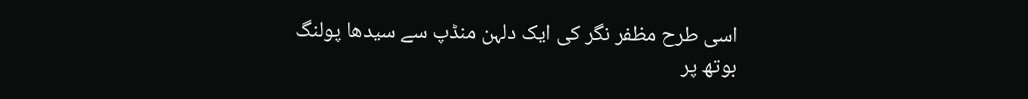اسی طرح مظفر نگر کی ایک دلہن منڈپ سے سیدھا پولنگ بوتھ پر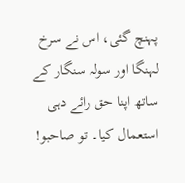پہنچ گئی، اس نے سرخ لہنگا اور سولہ سنگار کے ساتھ اپنا حق رائے دہی استعمال کیا۔ تو صاحبو!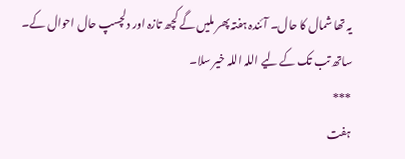یہ تھا شمال کا حال۔ آئندہ ہفتہ پھر ملیں گے کچھ تازہ اور دلچسپ حال احوال کے۔ ساتھ تب تک کے لیے اللہ اللہ خیر سلا۔
***
ہفت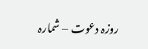روزہ دعوت – شمارہ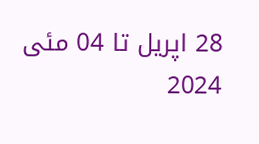28 اپریل تا 04 مئی 2024